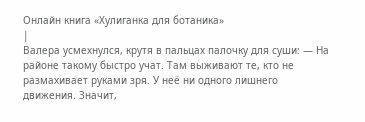Онлайн книга «Хулиганка для ботаника»
|
Валера усмехнулся, крутя в пальцах палочку для суши: — На районе такому быстро учат. Там выживают те, кто не размахивает руками зря. У неё ни одного лишнего движения. Значит,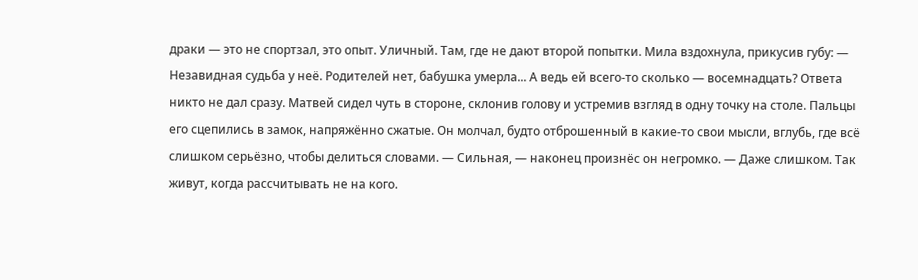драки — это не спортзал, это опыт. Уличный. Там, где не дают второй попытки. Мила вздохнула, прикусив губу: — Незавидная судьба у неё. Родителей нет, бабушка умерла... А ведь ей всего-то сколько — восемнадцать? Ответа никто не дал сразу. Матвей сидел чуть в стороне, склонив голову и устремив взгляд в одну точку на столе. Пальцы его сцепились в замок, напряжённо сжатые. Он молчал, будто отброшенный в какие-то свои мысли, вглубь, где всё слишком серьёзно, чтобы делиться словами. — Сильная, — наконец произнёс он негромко. — Даже слишком. Так живут, когда рассчитывать не на кого.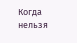Когда нельзя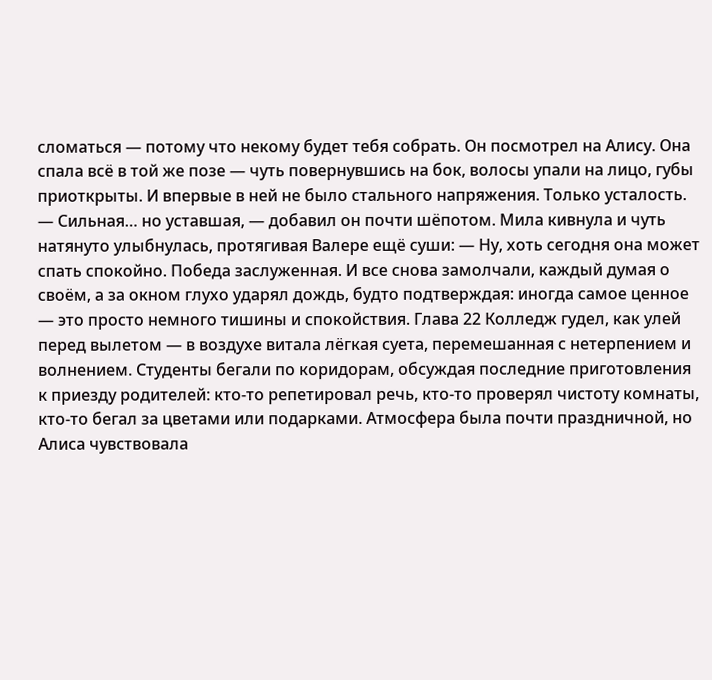сломаться — потому что некому будет тебя собрать. Он посмотрел на Алису. Она спала всё в той же позе — чуть повернувшись на бок, волосы упали на лицо, губы приоткрыты. И впервые в ней не было стального напряжения. Только усталость. — Сильная… но уставшая, — добавил он почти шёпотом. Мила кивнула и чуть натянуто улыбнулась, протягивая Валере ещё суши: — Ну, хоть сегодня она может спать спокойно. Победа заслуженная. И все снова замолчали, каждый думая о своём, а за окном глухо ударял дождь, будто подтверждая: иногда самое ценное — это просто немного тишины и спокойствия. Глава 22 Колледж гудел, как улей перед вылетом — в воздухе витала лёгкая суета, перемешанная с нетерпением и волнением. Студенты бегали по коридорам, обсуждая последние приготовления к приезду родителей: кто-то репетировал речь, кто-то проверял чистоту комнаты, кто-то бегал за цветами или подарками. Атмосфера была почти праздничной, но Алиса чувствовала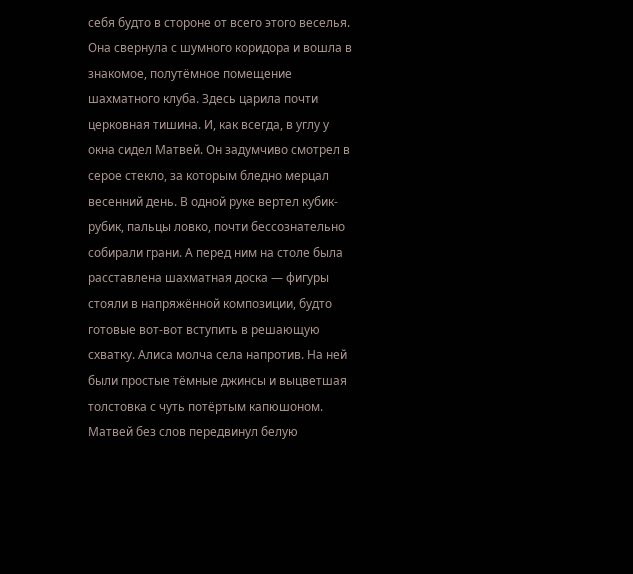себя будто в стороне от всего этого веселья. Она свернула с шумного коридора и вошла в знакомое, полутёмное помещение шахматного клуба. Здесь царила почти церковная тишина. И, как всегда, в углу у окна сидел Матвей. Он задумчиво смотрел в серое стекло, за которым бледно мерцал весенний день. В одной руке вертел кубик-рубик, пальцы ловко, почти бессознательно собирали грани. А перед ним на столе была расставлена шахматная доска — фигуры стояли в напряжённой композиции, будто готовые вот-вот вступить в решающую схватку. Алиса молча села напротив. На ней были простые тёмные джинсы и выцветшая толстовка с чуть потёртым капюшоном. Матвей без слов передвинул белую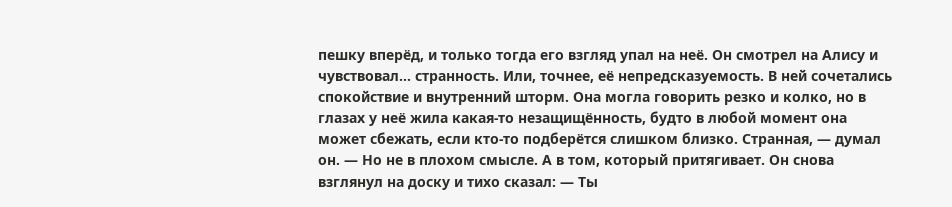пешку вперёд, и только тогда его взгляд упал на неё. Он смотрел на Алису и чувствовал... странность. Или, точнее, её непредсказуемость. В ней сочетались спокойствие и внутренний шторм. Она могла говорить резко и колко, но в глазах у неё жила какая-то незащищённость, будто в любой момент она может сбежать, если кто-то подберётся слишком близко. Странная, — думал он. — Но не в плохом смысле. А в том, который притягивает. Он снова взглянул на доску и тихо сказал: — Ты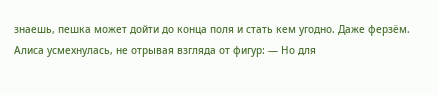знаешь, пешка может дойти до конца поля и стать кем угодно. Даже ферзём. Алиса усмехнулась, не отрывая взгляда от фигур: — Но для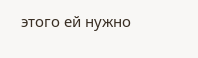этого ей нужно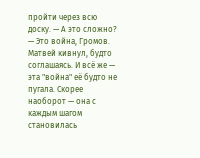пройти через всю доску. — А это сложно? — Это война, Громов. Матвей кивнул, будто соглашаясь. И всё же — эта "война" её будто не пугала. Скорее наоборот — она с каждым шагом становилась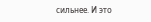сильнее. И это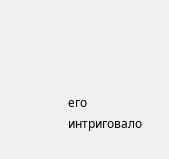его интриговало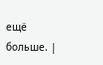ещё больше. |